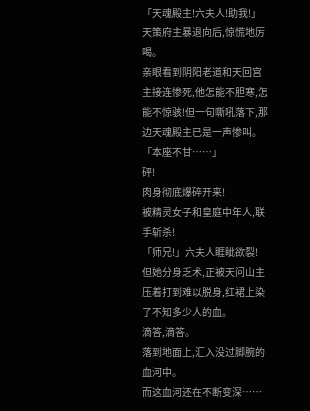「天魂殿主!六夫人!助我!」
天策府主暴退向后,惊慌地厉喝。
亲眼看到阴阳老道和天回宫主接连惨死,他怎能不胆寒,怎能不惊骇!但一句嘶吼落下,那边天魂殿主已是一声惨叫。
「本座不甘……」
砰!
肉身彻底爆碎开来!
被精灵女子和皇庭中年人,联手斩杀!
「师兄!」六夫人睚眦欲裂!
但她分身乏术,正被天问山主压着打到难以脱身,红裙上染了不知多少人的血。
滴答,滴答。
落到地面上,汇入没过脚腕的血河中。
而这血河还在不断变深……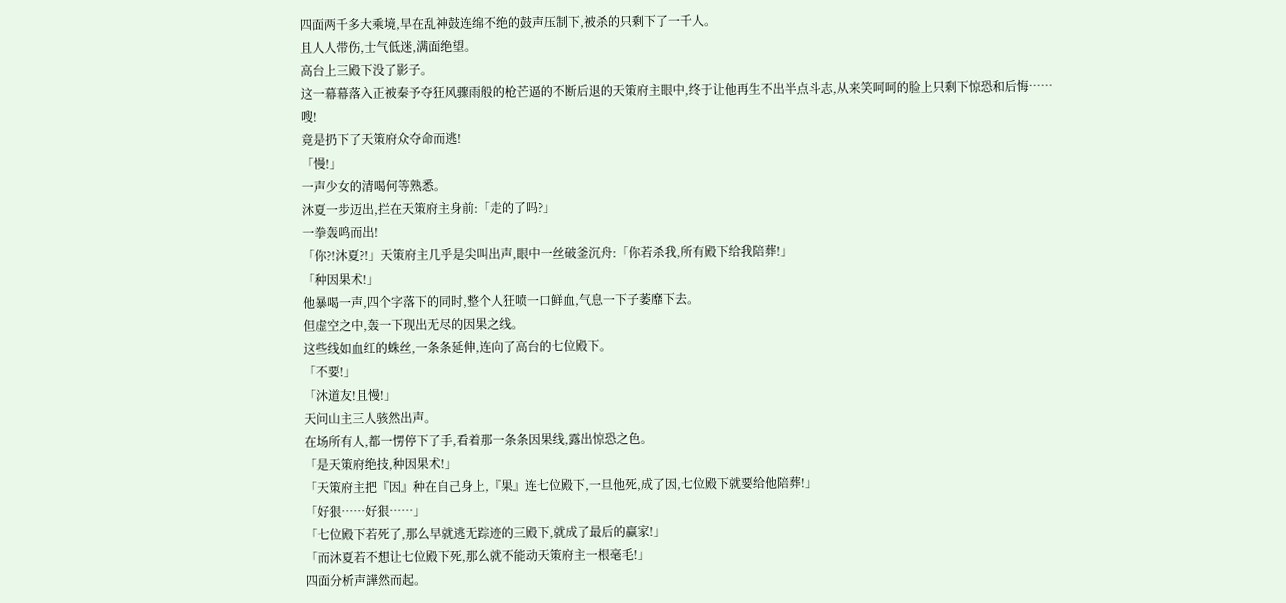四面两千多大乘境,早在乱神鼓连绵不绝的鼓声压制下,被杀的只剩下了一千人。
且人人带伤,士气低迷,满面绝望。
高台上三殿下没了影子。
这一幕幕落入正被秦予夺狂风骤雨般的枪芒逼的不断后退的天策府主眼中,终于让他再生不出半点斗志,从来笑呵呵的脸上只剩下惊恐和后悔……
嗖!
竟是扔下了天策府众夺命而逃!
「慢!」
一声少女的清喝何等熟悉。
沐夏一步迈出,拦在天策府主身前:「走的了吗?」
一拳轰鸣而出!
「你?!沐夏?!」天策府主几乎是尖叫出声,眼中一丝破釜沉舟:「你若杀我,所有殿下给我陪葬!」
「种因果术!」
他暴喝一声,四个字落下的同时,整个人狂喷一口鲜血,气息一下子萎靡下去。
但虚空之中,轰一下现出无尽的因果之线。
这些线如血红的蛛丝,一条条延伸,连向了高台的七位殿下。
「不要!」
「沐道友!且慢!」
天问山主三人骇然出声。
在场所有人,都一愣停下了手,看着那一条条因果线,露出惊恐之色。
「是天策府绝技,种因果术!」
「天策府主把『因』种在自己身上,『果』连七位殿下,一旦他死,成了因,七位殿下就要给他陪葬!」
「好狠……好狠……」
「七位殿下若死了,那么早就逃无踪迹的三殿下,就成了最后的赢家!」
「而沐夏若不想让七位殿下死,那么就不能动天策府主一根毫毛!」
四面分析声譁然而起。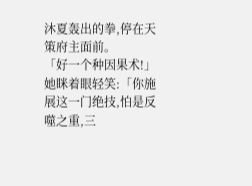沐夏轰出的拳,停在天策府主面前。
「好一个种因果术!」她眯着眼轻笑:「你施展这一门绝技,怕是反噬之重,三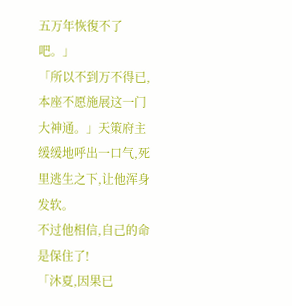五万年恢復不了吧。」
「所以不到万不得已,本座不愿施展这一门大神通。」天策府主缓缓地呼出一口气,死里逃生之下,让他浑身发软。
不过他相信,自己的命是保住了!
「沐夏,因果已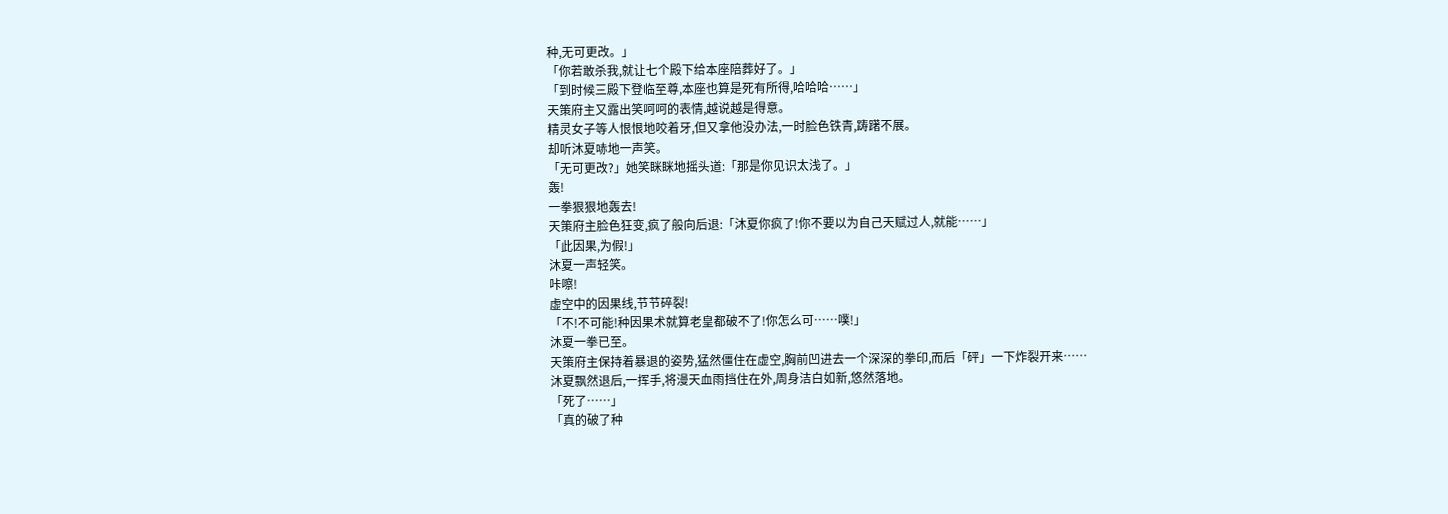种,无可更改。」
「你若敢杀我,就让七个殿下给本座陪葬好了。」
「到时候三殿下登临至尊,本座也算是死有所得,哈哈哈……」
天策府主又露出笑呵呵的表情,越说越是得意。
精灵女子等人恨恨地咬着牙,但又拿他没办法,一时脸色铁青,踌躇不展。
却听沐夏哧地一声笑。
「无可更改?」她笑眯眯地摇头道:「那是你见识太浅了。」
轰!
一拳狠狠地轰去!
天策府主脸色狂变,疯了般向后退:「沐夏你疯了!你不要以为自己天赋过人,就能……」
「此因果,为假!」
沐夏一声轻笑。
咔嚓!
虚空中的因果线,节节碎裂!
「不!不可能!种因果术就算老皇都破不了!你怎么可……噗!」
沐夏一拳已至。
天策府主保持着暴退的姿势,猛然僵住在虚空,胸前凹进去一个深深的拳印,而后「砰」一下炸裂开来……
沐夏飘然退后,一挥手,将漫天血雨挡住在外,周身洁白如新,悠然落地。
「死了……」
「真的破了种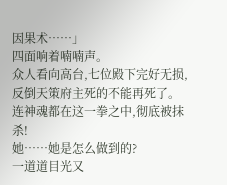因果术……」
四面响着喃喃声。
众人看向高台,七位殿下完好无损,反倒天策府主死的不能再死了。
连神魂都在这一拳之中,彻底被抹杀!
她……她是怎么做到的?
一道道目光又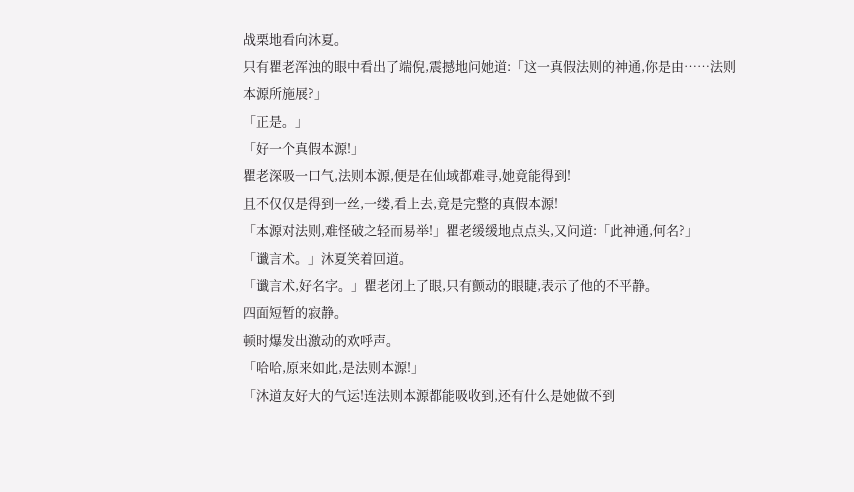战栗地看向沐夏。
只有瞿老浑浊的眼中看出了端倪,震撼地问她道:「这一真假法则的神通,你是由……法则本源所施展?」
「正是。」
「好一个真假本源!」
瞿老深吸一口气,法则本源,便是在仙域都难寻,她竟能得到!
且不仅仅是得到一丝,一缕,看上去,竟是完整的真假本源!
「本源对法则,难怪破之轻而易举!」瞿老缓缓地点点头,又问道:「此神通,何名?」
「谶言术。」沐夏笑着回道。
「谶言术,好名字。」瞿老闭上了眼,只有颤动的眼睫,表示了他的不平静。
四面短暂的寂静。
顿时爆发出激动的欢呼声。
「哈哈,原来如此,是法则本源!」
「沐道友好大的气运!连法则本源都能吸收到,还有什么是她做不到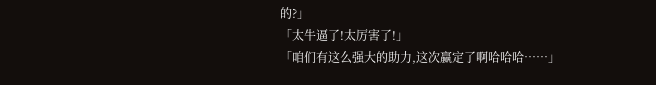的?」
「太牛逼了!太厉害了!」
「咱们有这么强大的助力,这次赢定了啊哈哈哈……」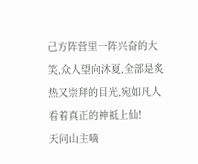己方阵营里一阵兴奋的大笑,众人望向沐夏,全部是炙热又崇拜的目光,宛如凡人看着真正的神祗上仙!
天问山主嘀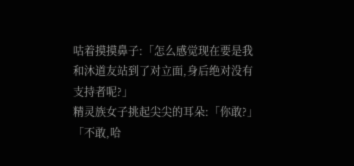咕着摸摸鼻子:「怎么感觉现在要是我和沐道友站到了对立面,身后绝对没有支持者呢?」
精灵族女子挑起尖尖的耳朵:「你敢?」
「不敢,哈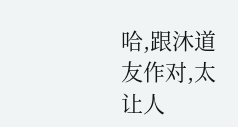哈,跟沐道友作对,太让人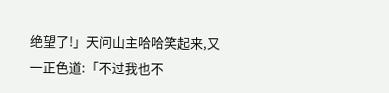绝望了!」天问山主哈哈笑起来,又一正色道:「不过我也不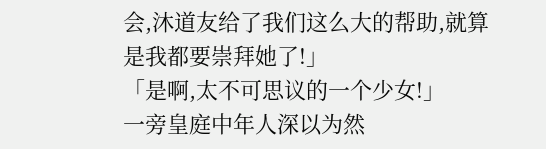会,沐道友给了我们这么大的帮助,就算是我都要崇拜她了!」
「是啊,太不可思议的一个少女!」
一旁皇庭中年人深以为然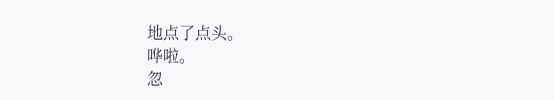地点了点头。
哗啦。
忽